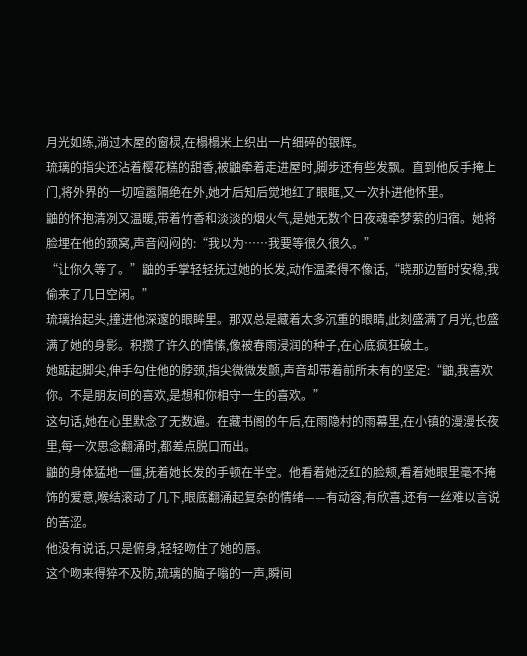月光如练,淌过木屋的窗棂,在榻榻米上织出一片细碎的银辉。
琉璃的指尖还沾着樱花糕的甜香,被鼬牵着走进屋时,脚步还有些发飘。直到他反手掩上门,将外界的一切喧嚣隔绝在外,她才后知后觉地红了眼眶,又一次扑进他怀里。
鼬的怀抱清冽又温暖,带着竹香和淡淡的烟火气,是她无数个日夜魂牵梦萦的归宿。她将脸埋在他的颈窝,声音闷闷的:“我以为……我要等很久很久。”
“让你久等了。”鼬的手掌轻轻抚过她的长发,动作温柔得不像话,“晓那边暂时安稳,我偷来了几日空闲。”
琉璃抬起头,撞进他深邃的眼眸里。那双总是藏着太多沉重的眼睛,此刻盛满了月光,也盛满了她的身影。积攒了许久的情愫,像被春雨浸润的种子,在心底疯狂破土。
她踮起脚尖,伸手勾住他的脖颈,指尖微微发颤,声音却带着前所未有的坚定:“鼬,我喜欢你。不是朋友间的喜欢,是想和你相守一生的喜欢。”
这句话,她在心里默念了无数遍。在藏书阁的午后,在雨隐村的雨幕里,在小镇的漫漫长夜里,每一次思念翻涌时,都差点脱口而出。
鼬的身体猛地一僵,抚着她长发的手顿在半空。他看着她泛红的脸颊,看着她眼里毫不掩饰的爱意,喉结滚动了几下,眼底翻涌起复杂的情绪——有动容,有欣喜,还有一丝难以言说的苦涩。
他没有说话,只是俯身,轻轻吻住了她的唇。
这个吻来得猝不及防,琉璃的脑子嗡的一声,瞬间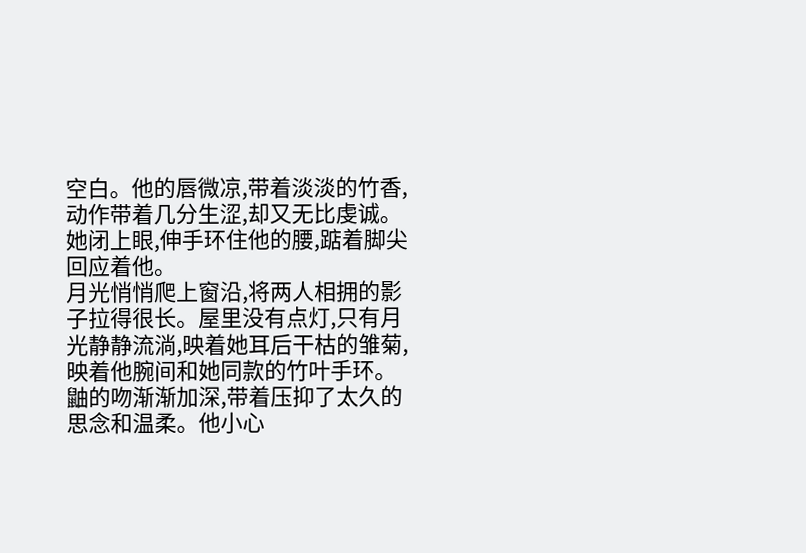空白。他的唇微凉,带着淡淡的竹香,动作带着几分生涩,却又无比虔诚。她闭上眼,伸手环住他的腰,踮着脚尖回应着他。
月光悄悄爬上窗沿,将两人相拥的影子拉得很长。屋里没有点灯,只有月光静静流淌,映着她耳后干枯的雏菊,映着他腕间和她同款的竹叶手环。
鼬的吻渐渐加深,带着压抑了太久的思念和温柔。他小心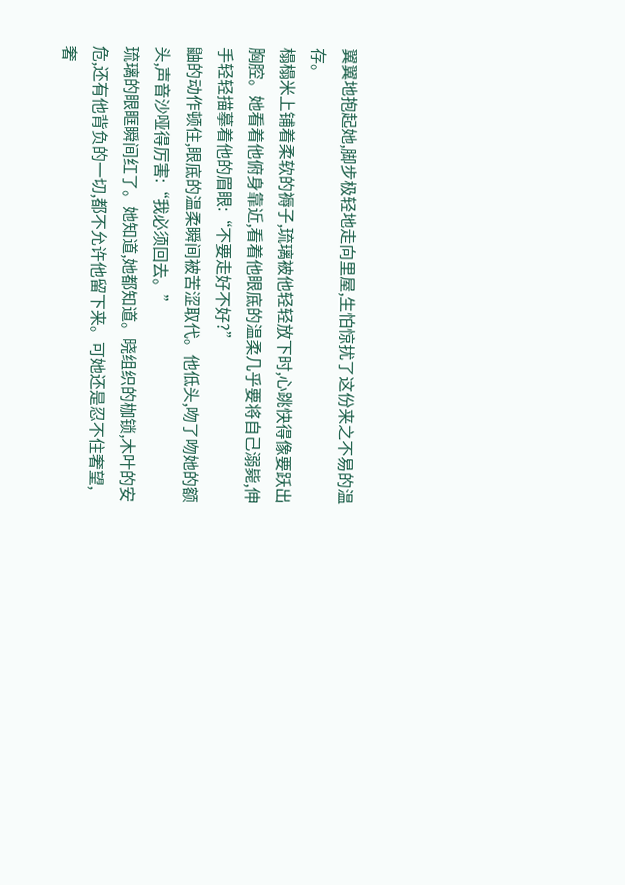翼翼地抱起她,脚步极轻地走向里屋,生怕惊扰了这份来之不易的温存。
榻榻米上铺着柔软的褥子,琉璃被他轻轻放下时,心跳快得像要跃出胸腔。她看着他俯身靠近,看着他眼底的温柔几乎要将自己溺毙,伸手轻轻描摹着他的眉眼:“不要走好不好?”
鼬的动作顿住,眼底的温柔瞬间被苦涩取代。他低头,吻了吻她的额头,声音沙哑得厉害:“我必须回去。”
琉璃的眼眶瞬间红了。她知道,她都知道。晓组织的枷锁,木叶的安危,还有他背负的一切,都不允许他留下来。可她还是忍不住奢望,奢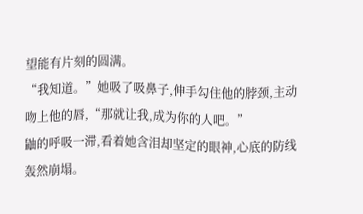望能有片刻的圆满。
“我知道。”她吸了吸鼻子,伸手勾住他的脖颈,主动吻上他的唇,“那就让我,成为你的人吧。”
鼬的呼吸一滞,看着她含泪却坚定的眼神,心底的防线轰然崩塌。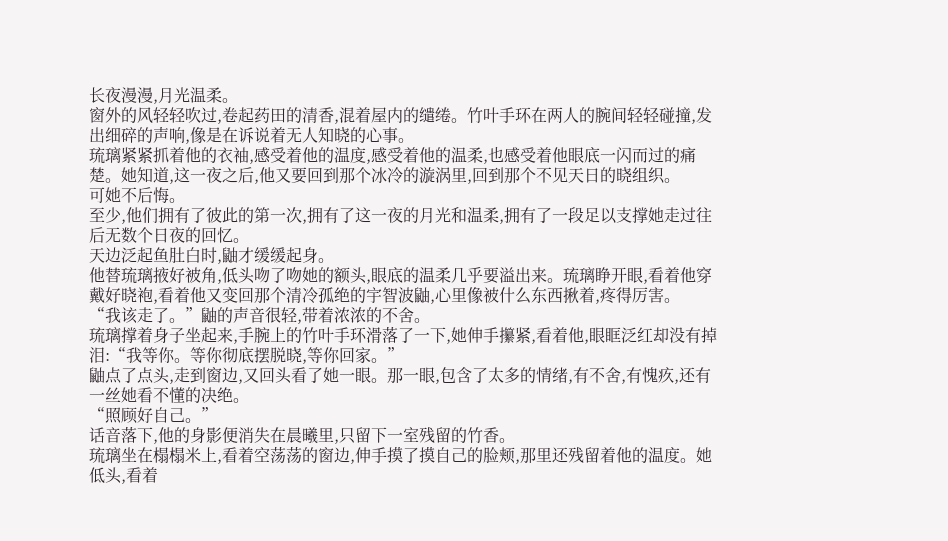长夜漫漫,月光温柔。
窗外的风轻轻吹过,卷起药田的清香,混着屋内的缱绻。竹叶手环在两人的腕间轻轻碰撞,发出细碎的声响,像是在诉说着无人知晓的心事。
琉璃紧紧抓着他的衣袖,感受着他的温度,感受着他的温柔,也感受着他眼底一闪而过的痛楚。她知道,这一夜之后,他又要回到那个冰冷的漩涡里,回到那个不见天日的晓组织。
可她不后悔。
至少,他们拥有了彼此的第一次,拥有了这一夜的月光和温柔,拥有了一段足以支撑她走过往后无数个日夜的回忆。
天边泛起鱼肚白时,鼬才缓缓起身。
他替琉璃掖好被角,低头吻了吻她的额头,眼底的温柔几乎要溢出来。琉璃睁开眼,看着他穿戴好晓袍,看着他又变回那个清冷孤绝的宇智波鼬,心里像被什么东西揪着,疼得厉害。
“我该走了。”鼬的声音很轻,带着浓浓的不舍。
琉璃撑着身子坐起来,手腕上的竹叶手环滑落了一下,她伸手攥紧,看着他,眼眶泛红却没有掉泪:“我等你。等你彻底摆脱晓,等你回家。”
鼬点了点头,走到窗边,又回头看了她一眼。那一眼,包含了太多的情绪,有不舍,有愧疚,还有一丝她看不懂的决绝。
“照顾好自己。”
话音落下,他的身影便消失在晨曦里,只留下一室残留的竹香。
琉璃坐在榻榻米上,看着空荡荡的窗边,伸手摸了摸自己的脸颊,那里还残留着他的温度。她低头,看着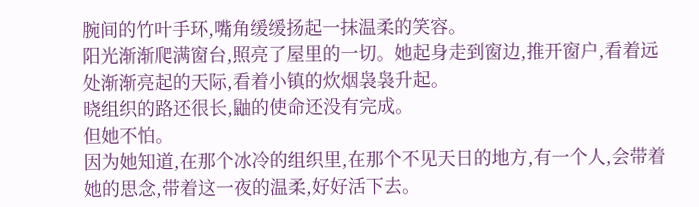腕间的竹叶手环,嘴角缓缓扬起一抹温柔的笑容。
阳光渐渐爬满窗台,照亮了屋里的一切。她起身走到窗边,推开窗户,看着远处渐渐亮起的天际,看着小镇的炊烟袅袅升起。
晓组织的路还很长,鼬的使命还没有完成。
但她不怕。
因为她知道,在那个冰冷的组织里,在那个不见天日的地方,有一个人,会带着她的思念,带着这一夜的温柔,好好活下去。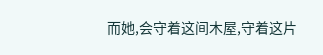而她,会守着这间木屋,守着这片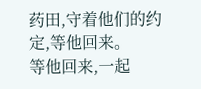药田,守着他们的约定,等他回来。
等他回来,一起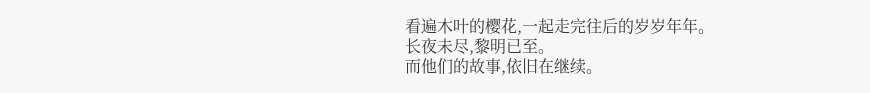看遍木叶的樱花,一起走完往后的岁岁年年。
长夜未尽,黎明已至。
而他们的故事,依旧在继续。